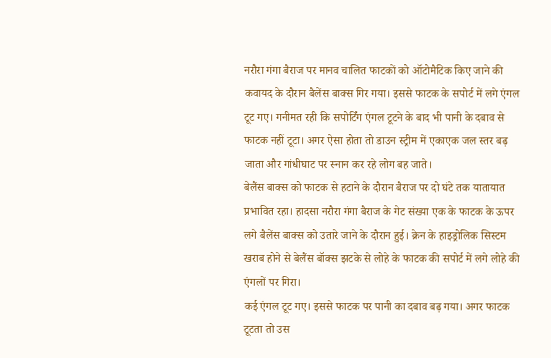नरौरा गंगा बैराज पर मानव चालित फाटकों को ऑटोमैटिक किए जाने की कवायद के दौरान बैलेंस बाक्स गिर गया। इससे फाटक के सपोर्ट में लगे एंगल टूट गए। गनीमत रही कि सपोर्टिंग एंगल टूटने के बाद भी पानी के दबाव से फाटक नहीं टूटा। अगर ऐसा होता तो डाउन स्ट्रीम में एकाएक जल स्तर बढ़ जाता और गांधीघाट पर स्नान कर रहे लोग बह जाते।
बेलैंस बाक्स को फाटक से हटाने के दौरान बैराज पर दो घंटे तक यातायात प्रभावित रहा। हादसा नरौरा गंगा बैराज के गेट संख्या एक के फाटक के ऊपर लगे बैलेंस बाक्स को उतारे जाने के दौरान हुई। क्रेन के हाइड्रोलिक सिस्टम खराब होने से बेलैंस बॉक्स झटके से लोहे के फाटक की सपोर्ट में लगे लोहे की एंगलों पर गिरा।
कई एंगल टूट गए। इससे फाटक पर पानी का दबाव बढ़ गया। अगर फाटक टूटता तो उस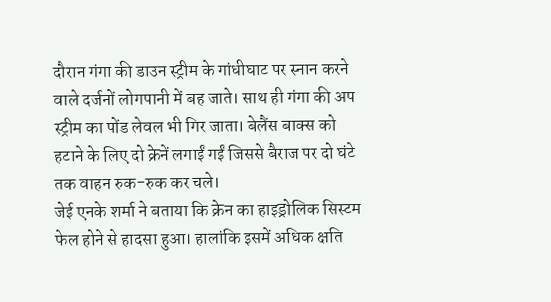दौरान गंगा की डाउन स्ट्रीम के गांधीघाट पर स्नान करने वाले दर्जनों लोगपानी में बह जाते। साथ ही गंगा की अप स्ट्रीम का पोंड लेवल भी गिर जाता। बेलैंस बाक्स को हटाने के लिए दो क्रेनें लगाईं गईं जिससे बैराज पर दो घंटे तक वाहन रुक-रुक कर चले।
जेई एनके शर्मा ने बताया कि क्रेन का हाइड्रोलिक सिस्टम फेल होने से हादसा हुआ। हालांकि इसमें अधिक क्षति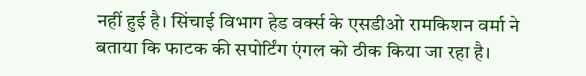नहीं हुई है। सिंचाई विभाग हेड वर्क्स के एसडीओ रामकिशन वर्मा ने बताया कि फाटक की सपोर्टिंग एंगल को ठीक किया जा रहा है।